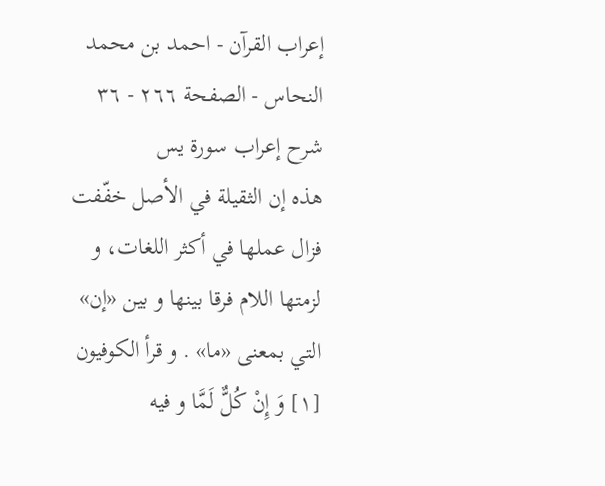إعراب القرآن - احمد بن محمد النحاس - الصفحة ٢٦٦ - ٣٦ شرح إعراب سورة يس
هذه إن الثقيلة في الأصل خفّفت فزال عملها في أكثر اللغات، و لزمتها اللام فرقا بينها و بين «إن» التي بمعنى «ما» . و قرأ الكوفيون [١] وَ إِنْ كُلٌّ لَمَّا و فيه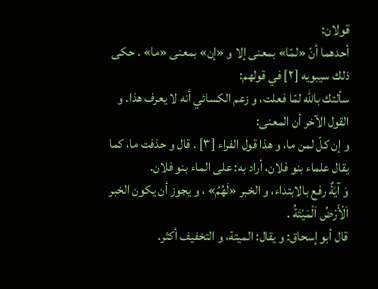قولان:
أحدهما أنّ «لمّا» بمعنى إلا و «إن» بمعنى «ما» . حكى ذلك سيبويه [٢] في قولهم:
سألتك باللّه لمّا فعلت، و زعم الكسائي أنه لا يعرف هذا. و القول الآخر أن المعنى:
و إن كلّ لمن ما، و هذا قول الفراء [٣] . قال و حذفت ما، كما يقال علماء بنو فلان، أراد به: على الماء بنو فلان.
وَ آيَةٌ رفع بالابتداء، و الخبر «لَهُمُ» ، و يجوز أن يكون الخبر اَلْأَرْضُ اَلْمَيْتَةُ .
قال أبو إسحاق: و يقال: الميتة، و التخفيف أكثر.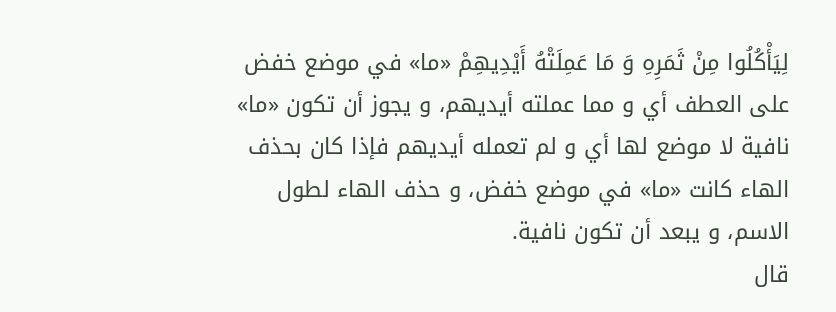لِيَأْكُلُوا مِنْ ثَمَرِهِ وَ مَا عَمِلَتْهُ أَيْدِيهِمْ «ما» في موضع خفض على العطف أي و مما عملته أيديهم، و يجوز أن تكون «ما» نافية لا موضع لها أي و لم تعمله أيديهم فإذا كان بحذف الهاء كانت «ما» في موضع خفض، و حذف الهاء لطول الاسم، و يبعد أن تكون نافية.
قال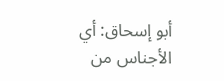أبو إسحاق: أي الأجناس من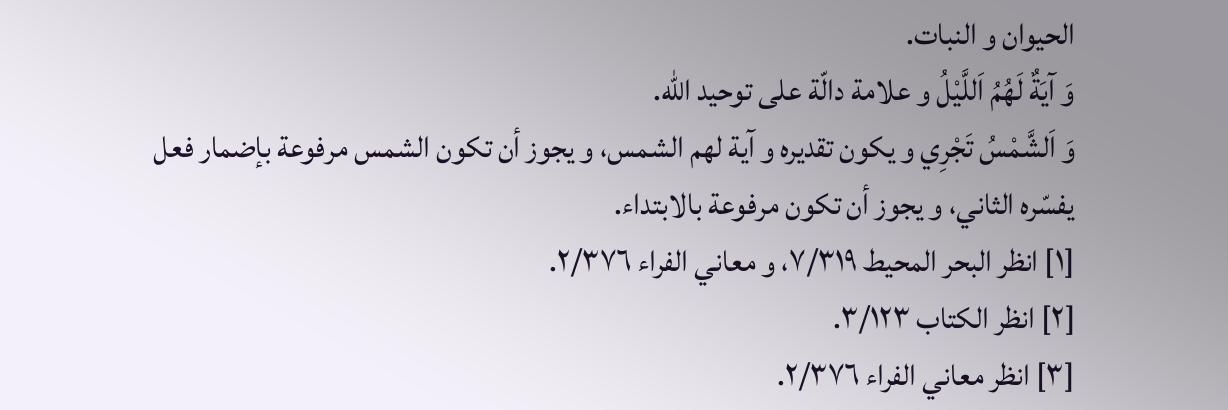الحيوان و النبات.
وَ آيَةٌ لَهُمُ اَللَّيْلُ و علامة دالّة على توحيد اللّه.
وَ اَلشَّمْسُ تَجْرِي و يكون تقديره و آية لهم الشمس، و يجوز أن تكون الشمس مرفوعة بإضمار فعل يفسّره الثاني، و يجوز أن تكون مرفوعة بالابتداء.
[١] انظر البحر المحيط ٧/٣١٩، و معاني الفراء ٢/٣٧٦.
[٢] انظر الكتاب ٣/١٢٣.
[٣] انظر معاني الفراء ٢/٣٧٦.